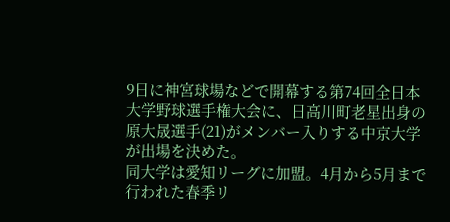9日に神宮球場などで開幕する第74回全日本大学野球選手権大会に、日高川町老星出身の原大晟選手(21)がメンバー入りする中京大学が出場を決めた。
同大学は愛知リーグに加盟。4月から5月まで行われた春季リ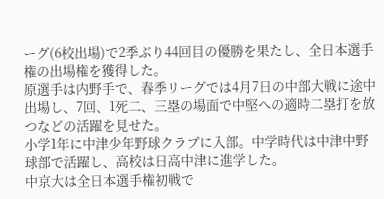ーグ(6校出場)で2季ぶり44回目の優勝を果たし、全日本選手権の出場権を獲得した。
原選手は内野手で、春季リーグでは4月7日の中部大戦に途中出場し、7回、1死二、三塁の場面で中堅への適時二塁打を放つなどの活躍を見せた。
小学1年に中津少年野球クラブに入部。中学時代は中津中野球部で活躍し、高校は日高中津に進学した。
中京大は全日本選手権初戦で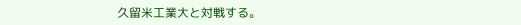久留米工業大と対戦する。